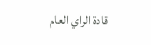قادة الراي العام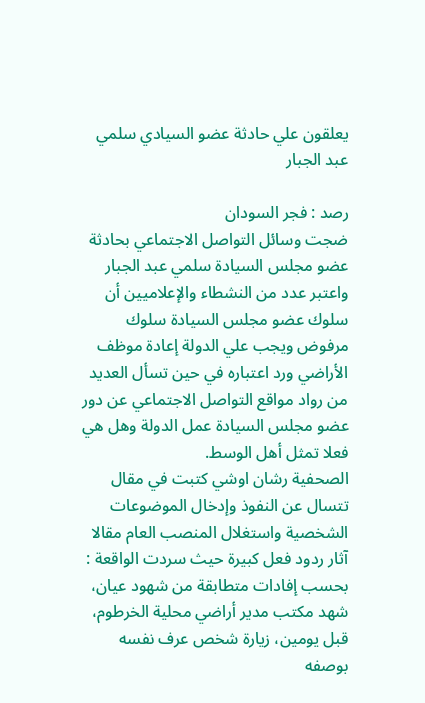يعلقون علي حادثة عضو السيادي سلمي عبد الجبار

رصد : فجر السودان
ضجت وسائل التواصل الاجتماعي بحادثة عضو مجلس السيادة سلمي عبد الجبار واعتبر عدد من النشطاء والإعلاميين أن سلوك عضو مجلس السيادة سلوك مرفوض ويجب علي الدولة إعادة موظف الأراضي ورد اعتباره في حين تسأل العديد من رواد مواقع التواصل الاجتماعي عن دور عضو مجلس السيادة عمل الدولة وهل هي فعلا تمثل أهل الوسط.
الصحفية رشان اوشي كتبت في مقال تتسال عن النفوذ وإدخال الموضوعات الشخصية واستغلال المنصب العام مقالا آثار ردود فعل كبيرة حيث سردت الواقعة :
بحسب إفادات متطابقة من شهود عيان، شهد مكتب مدير أراضي محلية الخرطوم، قبل يومين، زيارة شخص عرف نفسه بوصفه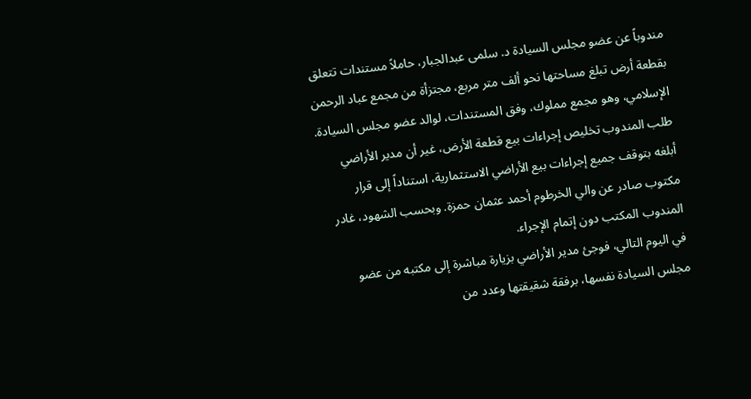مندوباً عن عضو مجلس السيادة د. سلمى عبدالجبار، حاملاً مستندات تتعلق بقطعة أرض تبلغ مساحتها نحو ألف متر مربع، مجتزأة من مجمع عباد الرحمن الإسلامي، وهو مجمع مملوك، وفق المستندات، لوالد عضو مجلس السيادة.
طلب المندوب تخليص إجراءات بيع قطعة الأرض، غير أن مدير الأراضي أبلغه بتوقف جميع إجراءات بيع الأراضي الاستثمارية، استناداً إلى قرار مكتوب صادر عن والي الخرطوم أحمد عثمان حمزة. وبحسب الشهود، غادر المندوب المكتب دون إتمام الإجراء.
في اليوم التالي، فوجئ مدير الأراضي بزيارة مباشرة إلى مكتبه من عضو مجلس السيادة نفسها، برفقة شقيقتها وعدد من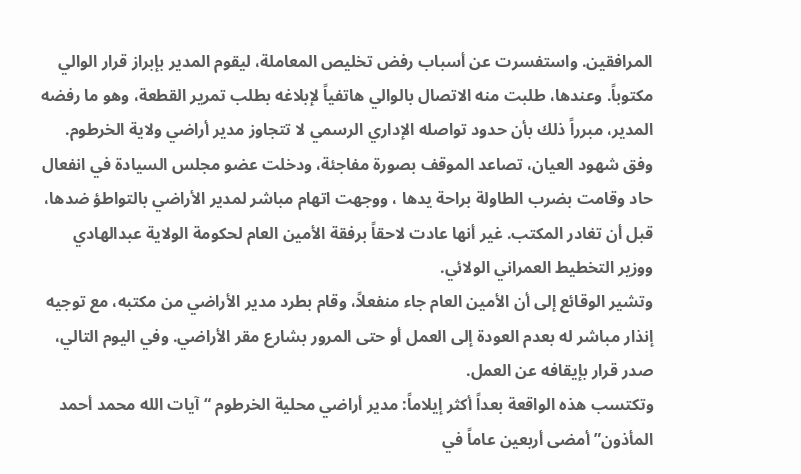المرافقين. واستفسرت عن أسباب رفض تخليص المعاملة، ليقوم المدير بإبراز قرار الوالي مكتوباً. وعندها، طلبت منه الاتصال بالوالي هاتفياً لإبلاغه بطلب تمرير القطعة، وهو ما رفضه المدير، مبرراً ذلك بأن حدود تواصله الإداري الرسمي لا تتجاوز مدير أراضي ولاية الخرطوم.
وفق شهود العيان، تصاعد الموقف بصورة مفاجئة، ودخلت عضو مجلس السيادة في انفعال حاد وقامت بضرب الطاولة براحة يدها ، ووجهت اتهام مباشر لمدير الأراضي بالتواطؤ ضدها، قبل أن تغادر المكتب. غير أنها عادت لاحقاً برفقة الأمين العام لحكومة الولاية عبدالهادي ووزير التخطيط العمراني الولائي.
وتشير الوقائع إلى أن الأمين العام جاء منفعلاً، وقام بطرد مدير الأراضي من مكتبه، مع توجيه إنذار مباشر له بعدم العودة إلى العمل أو حتى المرور بشارع مقر الأراضي. وفي اليوم التالي، صدر قرار بإيقافه عن العمل.
وتكتسب هذه الواقعة بعداً أكثر إيلاماً: مدير أراضي محلية الخرطوم “آيات الله محمد أحمد المأذون” أمضى أربعين عاماً في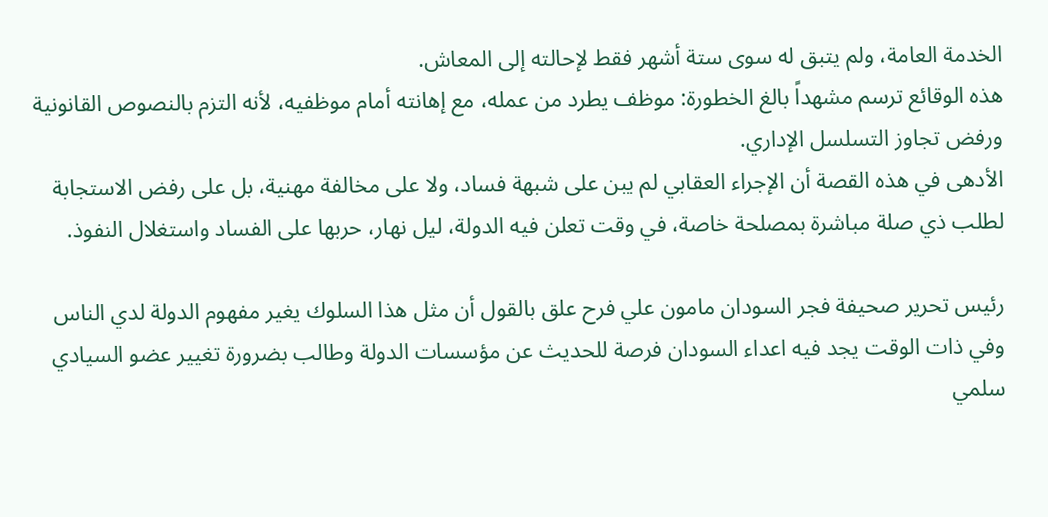الخدمة العامة، ولم يتبق له سوى ستة أشهر فقط لإحالته إلى المعاش.
هذه الوقائع ترسم مشهداً بالغ الخطورة: موظف يطرد من عمله، مع إهانته أمام موظفيه، لأنه التزم بالنصوص القانونية ورفض تجاوز التسلسل الإداري.
الأدهى في هذه القصة أن الإجراء العقابي لم يبن على شبهة فساد، ولا على مخالفة مهنية، بل على رفض الاستجابة لطلب ذي صلة مباشرة بمصلحة خاصة، في وقت تعلن فيه الدولة، ليل نهار، حربها على الفساد واستغلال النفوذ.

رئيس تحرير صحيفة فجر السودان مامون علي فرح علق بالقول أن مثل هذا السلوك يغير مفهوم الدولة لدي الناس وفي ذات الوقت يجد فيه اعداء السودان فرصة للحديث عن مؤسسات الدولة وطالب بضرورة تغيير عضو السيادي سلمي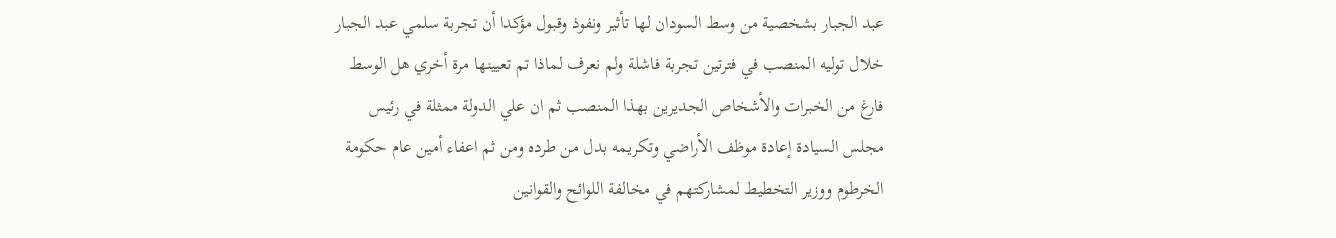عبد الجبار بشخصية من وسط السودان لها تأثير ونفوذ وقبول مؤكدا أن تجربة سلمي عبد الجبار خلال توليه المنصب في فترتين تجربة فاشلة ولم نعرف لماذا تم تعيينها مرة أخري هل الوسط فارغ من الخبرات والأشخاص الجديرين بهذا المنصب ثم ان علي الدولة ممثلة في رئيس مجلس السيادة إعادة موظف الأراضي وتكريمه بدل من طرده ومن ثم اعفاء أمين عام حكومة الخرطوم ووزير التخطيط لمشاركتهم في مخالفة اللوائح والقوانين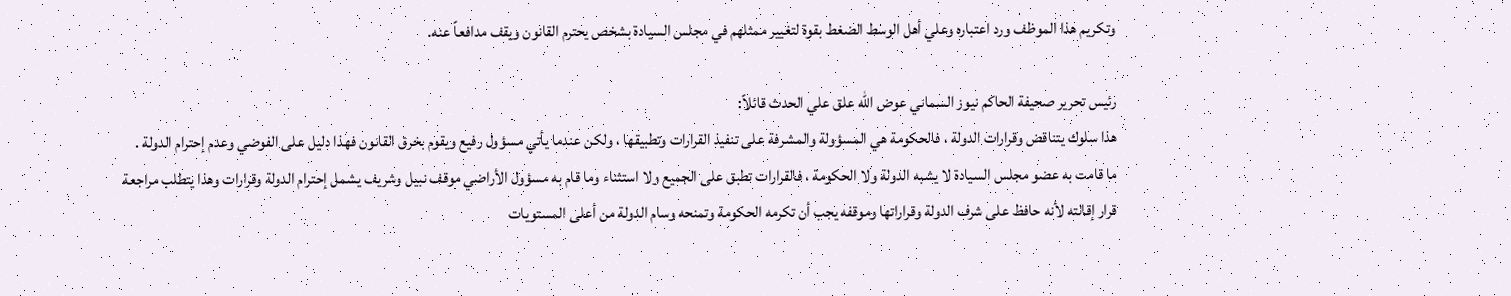وتكريم هذا الموظف ورد اعتباره وعلي أهل الوسط الضغط بقوة لتغيير ممثلهم في مجلس السيادة بشخص يحترم القانون ويقف مدافعاً عنه.

رئيس تحرير صحيفة الحاكم نيوز السماني عوض الله علق علي الحدث قائلاً:
هذا سلوك يتناقض وقرارات الدولة ، فالحكومة هي المسؤولة والمشرفة على تنفيذ القرارات وتطبيقها ، ولكن عندما يأتي مسؤول رفيع ويقوم بخرق القانون فهذا دليل على الفوضي وعدم إحترام الدولة .
ما قامت به عضو مجلس السيادة لا يشبه الدولة ولا الحكومة ، فالقرارات تطبق على الجميع ولا استثناء وما قام به مسؤول الأراضي موقف نبيل وشريف يشمل إحترام الدولة وقرارات وهذا يتطلب مراجعة قرار إقالته لأنه حافظ على شرف الدولة وقراراتها وموقفه يجب أن تكرمه الحكومة وتمنحه وسام الدولة من أعلى المستويات